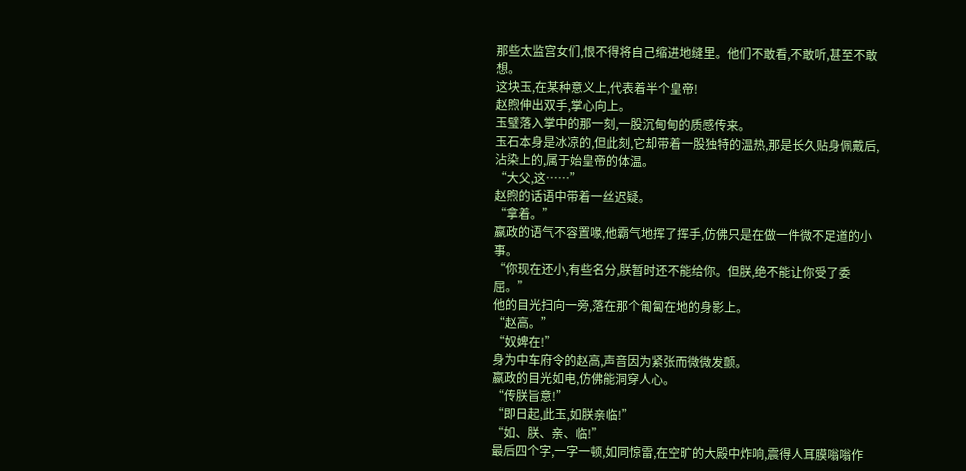那些太监宫女们,恨不得将自己缩进地缝里。他们不敢看,不敢听,甚至不敢想。
这块玉,在某种意义上,代表着半个皇帝!
赵煦伸出双手,掌心向上。
玉璧落入掌中的那一刻,一股沉甸甸的质感传来。
玉石本身是冰凉的,但此刻,它却带着一股独特的温热,那是长久贴身佩戴后,沾染上的,属于始皇帝的体温。
“大父,这……”
赵煦的话语中带着一丝迟疑。
“拿着。”
嬴政的语气不容置喙,他霸气地挥了挥手,仿佛只是在做一件微不足道的小事。
“你现在还小,有些名分,朕暂时还不能给你。但朕,绝不能让你受了委屈。”
他的目光扫向一旁,落在那个匍匐在地的身影上。
“赵高。”
“奴婢在!”
身为中车府令的赵高,声音因为紧张而微微发颤。
嬴政的目光如电,仿佛能洞穿人心。
“传朕旨意!”
“即日起,此玉,如朕亲临!”
“如、朕、亲、临!”
最后四个字,一字一顿,如同惊雷,在空旷的大殿中炸响,震得人耳膜嗡嗡作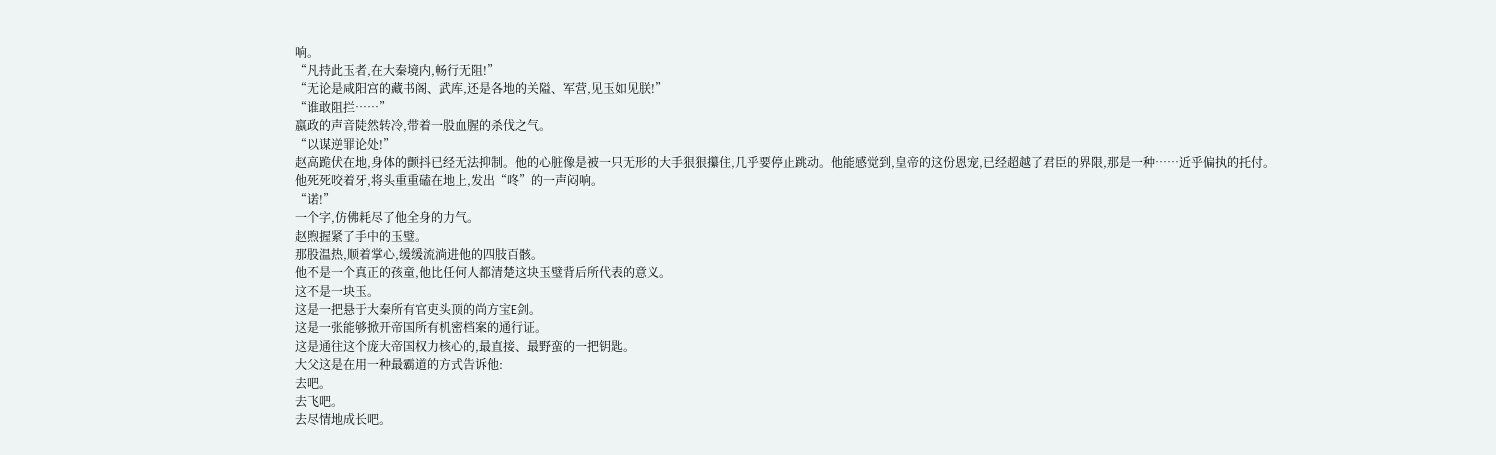响。
“凡持此玉者,在大秦境内,畅行无阻!”
“无论是咸阳宫的藏书阁、武库,还是各地的关隘、军营,见玉如见朕!”
“谁敢阻拦……”
嬴政的声音陡然转冷,带着一股血腥的杀伐之气。
“以谋逆罪论处!”
赵高跪伏在地,身体的颤抖已经无法抑制。他的心脏像是被一只无形的大手狠狠攥住,几乎要停止跳动。他能感觉到,皇帝的这份恩宠,已经超越了君臣的界限,那是一种……近乎偏执的托付。
他死死咬着牙,将头重重磕在地上,发出“咚”的一声闷响。
“诺!”
一个字,仿佛耗尽了他全身的力气。
赵煦握紧了手中的玉璧。
那股温热,顺着掌心,缓缓流淌进他的四肢百骸。
他不是一个真正的孩童,他比任何人都清楚这块玉璧背后所代表的意义。
这不是一块玉。
这是一把悬于大秦所有官吏头顶的尚方宝E剑。
这是一张能够掀开帝国所有机密档案的通行证。
这是通往这个庞大帝国权力核心的,最直接、最野蛮的一把钥匙。
大父这是在用一种最霸道的方式告诉他:
去吧。
去飞吧。
去尽情地成长吧。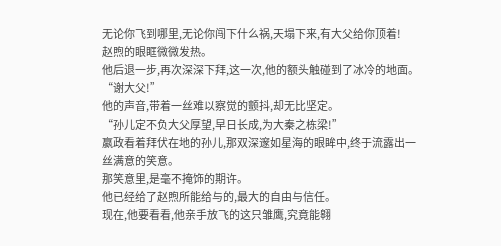无论你飞到哪里,无论你闯下什么祸,天塌下来,有大父给你顶着!
赵煦的眼眶微微发热。
他后退一步,再次深深下拜,这一次,他的额头触碰到了冰冷的地面。
“谢大父!”
他的声音,带着一丝难以察觉的颤抖,却无比坚定。
“孙儿定不负大父厚望,早日长成,为大秦之栋梁!”
嬴政看着拜伏在地的孙儿,那双深邃如星海的眼眸中,终于流露出一丝满意的笑意。
那笑意里,是毫不掩饰的期许。
他已经给了赵煦所能给与的,最大的自由与信任。
现在,他要看看,他亲手放飞的这只雏鹰,究竟能翱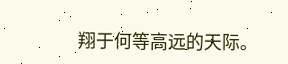翔于何等高远的天际。